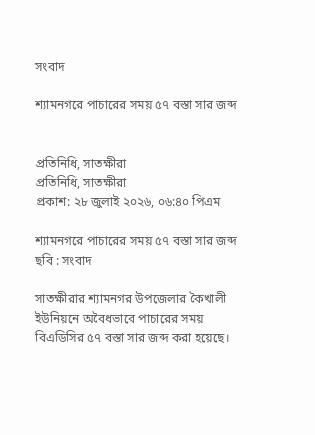সংবাদ

শ্যামনগরে পাচারের সময় ৫৭ বস্তা সার জব্দ


প্রতিনিধি, সাতক্ষীরা
প্রতিনিধি, সাতক্ষীরা
প্রকাশ: ২৮ জুলাই ২০২৬, ০৬:৪০ পিএম

শ্যামনগরে পাচারের সময় ৫৭ বস্তা সার জব্দ
ছবি : সংবাদ

সাতক্ষীরার শ্যামনগর উপজেলার কৈখালী ইউনিয়নে অবৈধভাবে পাচারের সময় বিএডিসির ৫৭ বস্তা সার জব্দ করা হয়েছে।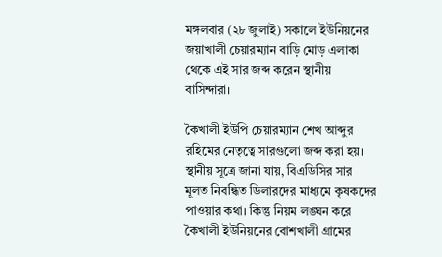মঙ্গলবার (২৮ জুলাই) সকালে ইউনিয়নের জয়াখালী চেয়ারম্যান বাড়ি মোড় এলাকা থেকে এই সার জব্দ করেন স্থানীয় বাসিন্দারা।

কৈখালী ইউপি চেয়ারম্যান শেখ আব্দুর রহিমের নেতৃত্বে সারগুলো জব্দ করা হয়। স্থানীয় সূত্রে জানা যায়, বিএডিসির সার মূলত নিবন্ধিত ডিলারদের মাধ্যমে কৃষকদের পাওয়ার কথা। কিন্তু নিয়ম লঙ্ঘন করে কৈখালী ইউনিয়নের বোশখালী গ্রামের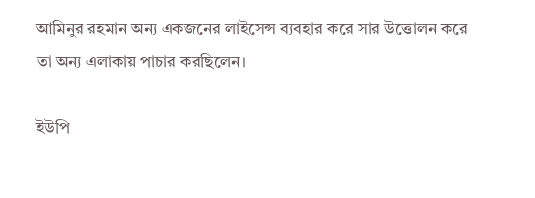আমিনুর রহমান অন্য একজনের লাইসেন্স ব্যবহার করে সার উত্তোলন করে তা অন্য এলাকায় পাচার করছিলেন।

ইউপি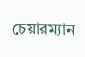চেয়ারম্যান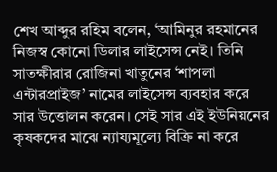শেখ আব্দুর রহিম বলেন, ‘আমিনুর রহমানের নিজস্ব কোনো ডিলার লাইসেন্স নেই। তিনি সাতক্ষীরার রোজিনা খাতুনের ‘শাপলা এন্টারপ্রাইজ’ নামের লাইসেন্স ব্যবহার করে সার উত্তোলন করেন। সেই সার এই ইউনিয়নের কৃষকদের মাঝে ন্যায্যমূল্যে বিক্রি না করে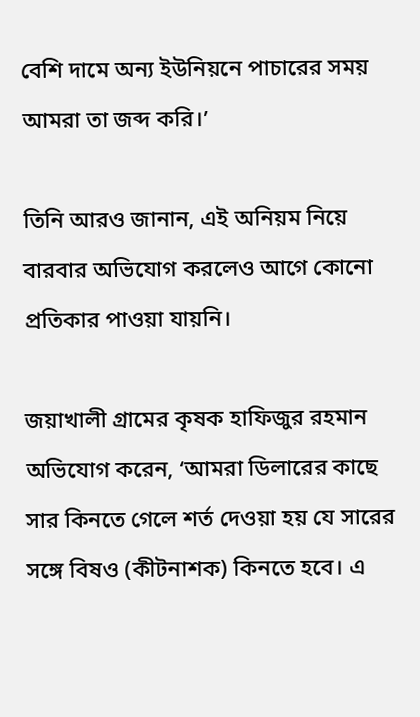বেশি দামে অন্য ইউনিয়নে পাচারের সময় আমরা তা জব্দ করি।’

তিনি আরও জানান, এই অনিয়ম নিয়ে বারবার অভিযোগ করলেও আগে কোনো প্রতিকার পাওয়া যায়নি।

জয়াখালী গ্রামের কৃষক হাফিজুর রহমান অভিযোগ করেন, ‘আমরা ডিলারের কাছে সার কিনতে গেলে শর্ত দেওয়া হয় যে সারের সঙ্গে বিষও (কীটনাশক) কিনতে হবে। এ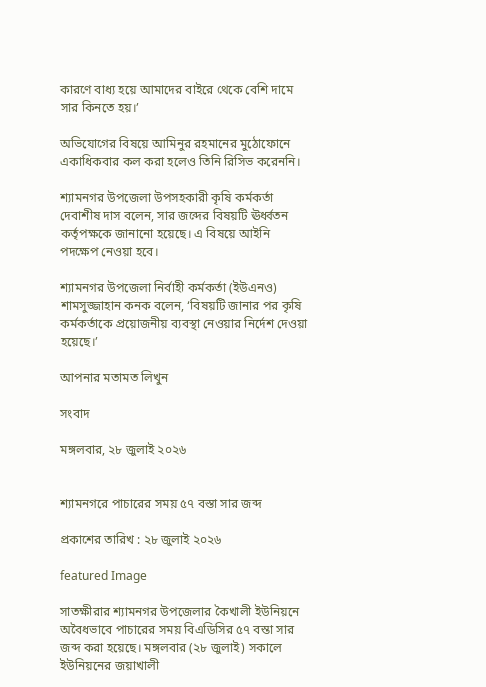কারণে বাধ্য হয়ে আমাদের বাইরে থেকে বেশি দামে সার কিনতে হয়।’

অভিযোগের বিষয়ে আমিনুর রহমানের মুঠোফোনে একাধিকবার কল করা হলেও তিনি রিসিভ করেননি।

শ্যামনগর উপজেলা উপসহকারী কৃষি কর্মকর্তা দেবাশীষ দাস বলেন, সার জব্দের বিষয়টি ঊর্ধ্বতন কর্তৃপক্ষকে জানানো হয়েছে। এ বিষয়ে আইনি পদক্ষেপ নেওয়া হবে।

শ্যামনগর উপজেলা নির্বাহী কর্মকর্তা (ইউএনও) শামসুজ্জাহান কনক বলেন, ‘বিষয়টি জানার পর কৃষি কর্মকর্তাকে প্রয়োজনীয় ব্যবস্থা নেওয়ার নির্দেশ দেওয়া হয়েছে।’

আপনার মতামত লিখুন

সংবাদ

মঙ্গলবার, ২৮ জুলাই ২০২৬


শ্যামনগরে পাচারের সময় ৫৭ বস্তা সার জব্দ

প্রকাশের তারিখ : ২৮ জুলাই ২০২৬

featured Image

সাতক্ষীরার শ্যামনগর উপজেলার কৈখালী ইউনিয়নে অবৈধভাবে পাচারের সময় বিএডিসির ৫৭ বস্তা সার জব্দ করা হয়েছে। মঙ্গলবার (২৮ জুলাই) সকালে ইউনিয়নের জয়াখালী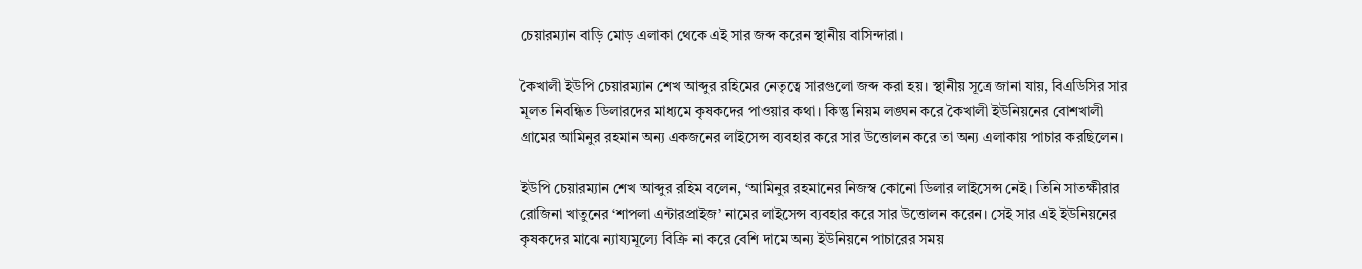চেয়ারম্যান বাড়ি মোড় এলাকা থেকে এই সার জব্দ করেন স্থানীয় বাসিন্দারা।

কৈখালী ইউপি চেয়ারম্যান শেখ আব্দুর রহিমের নেতৃত্বে সারগুলো জব্দ করা হয়। স্থানীয় সূত্রে জানা যায়, বিএডিসির সার মূলত নিবন্ধিত ডিলারদের মাধ্যমে কৃষকদের পাওয়ার কথা। কিন্তু নিয়ম লঙ্ঘন করে কৈখালী ইউনিয়নের বোশখালী গ্রামের আমিনুর রহমান অন্য একজনের লাইসেন্স ব্যবহার করে সার উত্তোলন করে তা অন্য এলাকায় পাচার করছিলেন।

ইউপি চেয়ারম্যান শেখ আব্দুর রহিম বলেন, ‘আমিনুর রহমানের নিজস্ব কোনো ডিলার লাইসেন্স নেই। তিনি সাতক্ষীরার রোজিনা খাতুনের ‘শাপলা এন্টারপ্রাইজ’ নামের লাইসেন্স ব্যবহার করে সার উত্তোলন করেন। সেই সার এই ইউনিয়নের কৃষকদের মাঝে ন্যায্যমূল্যে বিক্রি না করে বেশি দামে অন্য ইউনিয়নে পাচারের সময়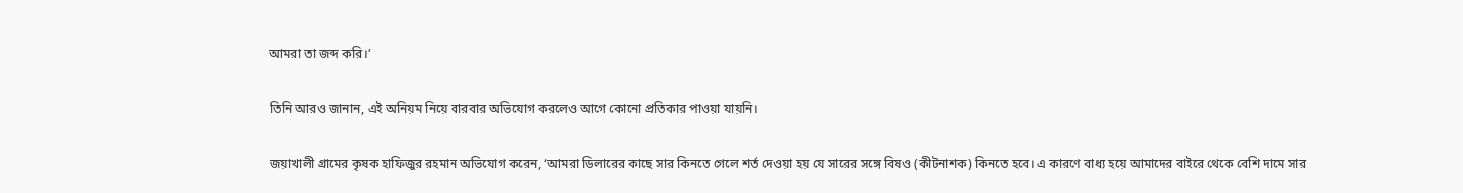আমরা তা জব্দ করি।’

তিনি আরও জানান, এই অনিয়ম নিয়ে বারবার অভিযোগ করলেও আগে কোনো প্রতিকার পাওয়া যায়নি।

জয়াখালী গ্রামের কৃষক হাফিজুর রহমান অভিযোগ করেন, ‘আমরা ডিলারের কাছে সার কিনতে গেলে শর্ত দেওয়া হয় যে সারের সঙ্গে বিষও (কীটনাশক) কিনতে হবে। এ কারণে বাধ্য হয়ে আমাদের বাইরে থেকে বেশি দামে সার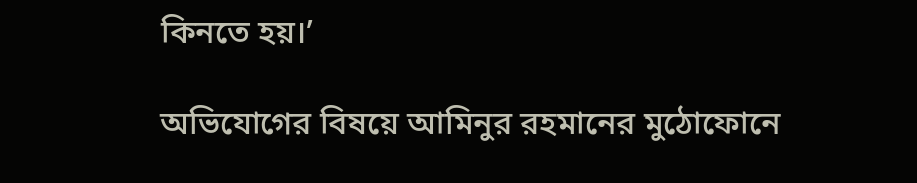কিনতে হয়।’

অভিযোগের বিষয়ে আমিনুর রহমানের মুঠোফোনে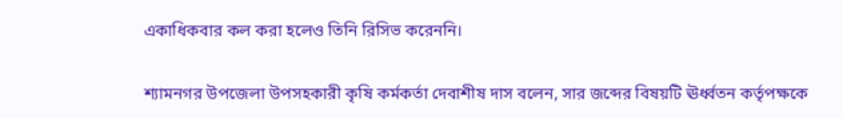একাধিকবার কল করা হলেও তিনি রিসিভ করেননি।

শ্যামনগর উপজেলা উপসহকারী কৃষি কর্মকর্তা দেবাশীষ দাস বলেন, সার জব্দের বিষয়টি ঊর্ধ্বতন কর্তৃপক্ষকে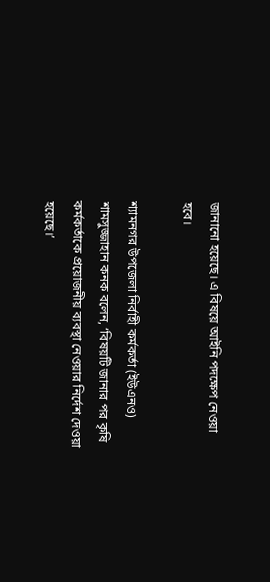জানানো হয়েছে। এ বিষয়ে আইনি পদক্ষেপ নেওয়া হবে।

শ্যামনগর উপজেলা নির্বাহী কর্মকর্তা (ইউএনও) শামসুজ্জাহান কনক বলেন, ‘বিষয়টি জানার পর কৃষি কর্মকর্তাকে প্রয়োজনীয় ব্যবস্থা নেওয়ার নির্দেশ দেওয়া হয়েছে।’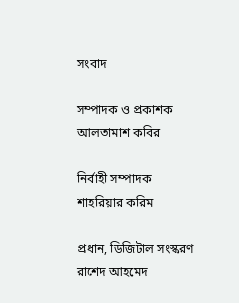সংবাদ

সম্পাদক ও প্রকাশক
আলতামাশ কবির

নির্বাহী সম্পাদক
শাহরিয়ার করিম

প্রধান, ডিজিটাল সংস্করণ
রাশেদ আহমেদ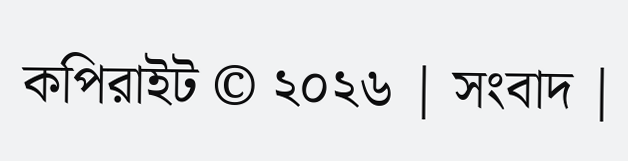কপিরাইট © ২০২৬ | সংবাদ |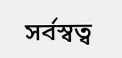সর্বস্বত্ব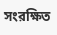সংরক্ষিত